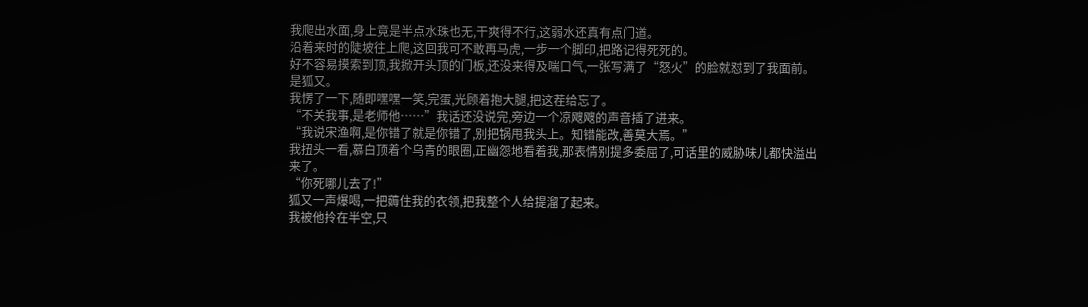我爬出水面,身上竟是半点水珠也无,干爽得不行,这弱水还真有点门道。
沿着来时的陡坡往上爬,这回我可不敢再马虎,一步一个脚印,把路记得死死的。
好不容易摸索到顶,我掀开头顶的门板,还没来得及喘口气,一张写满了“怒火”的脸就怼到了我面前。
是狐又。
我愣了一下,随即嘿嘿一笑,完蛋,光顾着抱大腿,把这茬给忘了。
“不关我事,是老师他……”我话还没说完,旁边一个凉飕飕的声音插了进来。
“我说宋渔啊,是你错了就是你错了,别把锅甩我头上。知错能改,善莫大焉。”
我扭头一看,慕白顶着个乌青的眼圈,正幽怨地看着我,那表情别提多委屈了,可话里的威胁味儿都快溢出来了。
“你死哪儿去了!”
狐又一声爆喝,一把薅住我的衣领,把我整个人给提溜了起来。
我被他拎在半空,只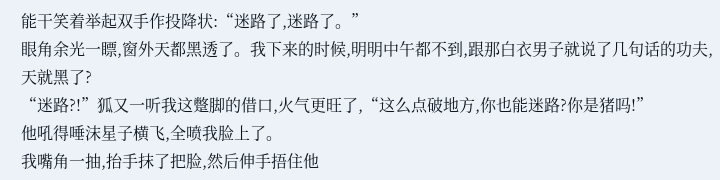能干笑着举起双手作投降状:“迷路了,迷路了。”
眼角余光一瞟,窗外天都黑透了。我下来的时候,明明中午都不到,跟那白衣男子就说了几句话的功夫,天就黑了?
“迷路?!”狐又一听我这蹩脚的借口,火气更旺了,“这么点破地方,你也能迷路?你是猪吗!”
他吼得唾沫星子横飞,全喷我脸上了。
我嘴角一抽,抬手抹了把脸,然后伸手捂住他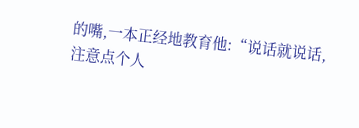的嘴,一本正经地教育他:“说话就说话,注意点个人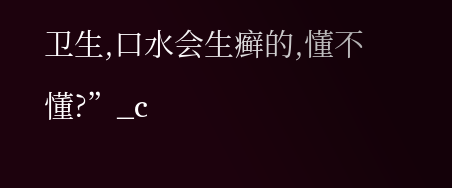卫生,口水会生癣的,懂不懂?”_c